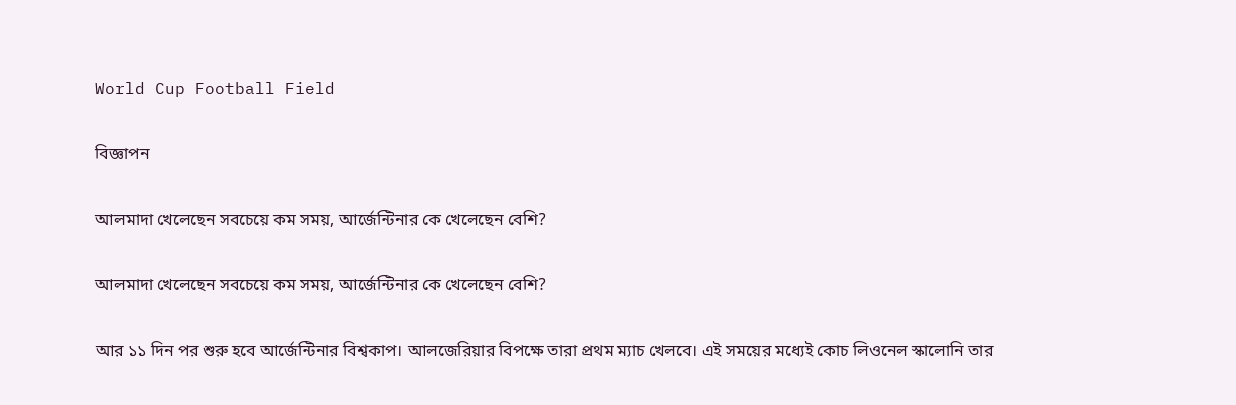World Cup Football Field

বিজ্ঞাপন

আলমাদা খেলেছেন সবচেয়ে কম সময়, আর্জেন্টিনার কে খেলেছেন বেশি?

আলমাদা খেলেছেন সবচেয়ে কম সময়, আর্জেন্টিনার কে খেলেছেন বেশি?

আর ১১ দিন পর শুরু হবে আর্জেন্টিনার বিশ্বকাপ। আলজেরিয়ার বিপক্ষে তারা প্রথম ম্যাচ খেলবে। এই সময়ের মধ্যেই কোচ লিওনেল স্কালোনি তার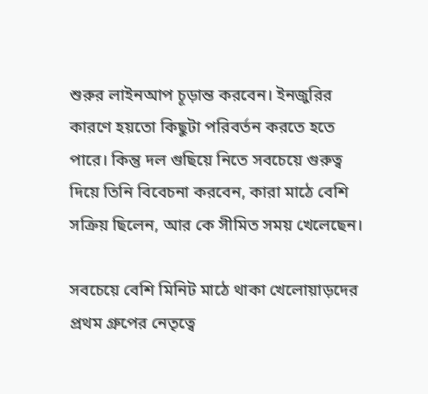শুরুর লাইনআপ চূড়ান্ত করবেন। ইনজুরির কারণে হয়তো কিছুটা পরিবর্তন করতে হতে পারে। কিন্তু দল গুছিয়ে নিতে সবচেয়ে গুরুত্ব দিয়ে তিনি বিবেচনা করবেন, কারা মাঠে বেশি সক্রিয় ছিলেন, আর কে সীমিত সময় খেলেছেন।

সবচেয়ে বেশি মিনিট মাঠে থাকা খেলোয়াড়দের প্রথম গ্রুপের নেতৃত্বে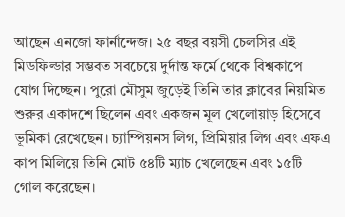আছেন এনজো ফার্নান্দেজ। ২৫ বছর বয়সী চেলসির এই মিডফিল্ডার সম্ভবত সবচেয়ে দুর্দান্ত ফর্মে থেকে বিশ্বকাপে যোগ দিচ্ছেন। পুরো মৌসুম জুড়েই তিনি তার ক্লাবের নিয়মিত শুরুর একাদশে ছিলেন এবং একজন মূল খেলোয়াড় হিসেবে ভূমিকা রেখেছেন। চ্যাম্পিয়নস লিগ, প্রিমিয়ার লিগ এবং এফএ কাপ মিলিয়ে তিনি মোট ৫৪টি ম্যাচ খেলেছেন এবং ১৫টি গোল করেছেন।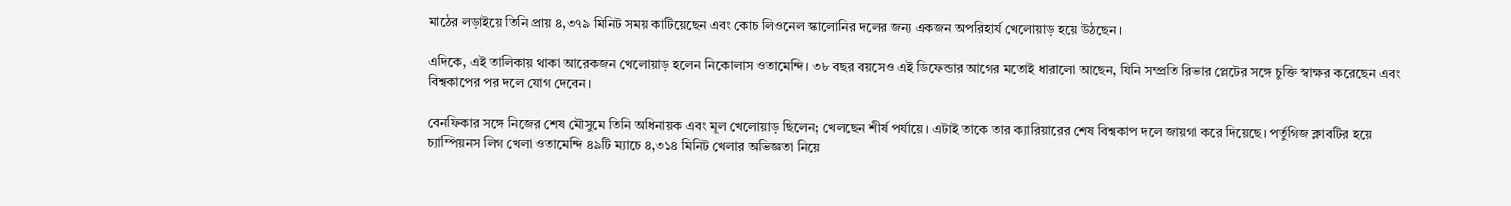মাঠের লড়াইয়ে তিনি প্রায় ৪,৩৭৯ মিনিট সময় কাটিয়েছেন এবং কোচ লিওনেল স্কালোনির দলের জন্য একজন অপরিহার্য খেলোয়াড় হয়ে উঠছেন।

এদিকে, এই তালিকায় থাকা আরেকজন খেলোয়াড় হলেন নিকোলাস ওতামেন্দি। ৩৮ বছর বয়সেও এই ডিফেন্ডার আগের মতোই ধারালো আছেন, যিনি সম্প্রতি রিভার প্লেটের সঙ্গে চুক্তি স্বাক্ষর করেছেন এবং বিশ্বকাপের পর দলে যোগ দেবেন।

বেনফিকার সঙ্গে নিজের শেষ মৌসুমে তিনি অধিনায়ক এবং মূল খেলোয়াড় ছিলেন; খেলছেন শীর্ষ পর্যায়ে। এটাই তাকে তার ক্যারিয়ারের শেষ বিশ্বকাপ দলে জায়গা করে দিয়েছে। পর্তুগিজ ক্লাবটির হয়ে চ্যাম্পিয়নস লিগ খেলা ওতামেন্দি ৪৯টি ম্যাচে ৪,৩১৪ মিনিট খেলার অভিজ্ঞতা নিয়ে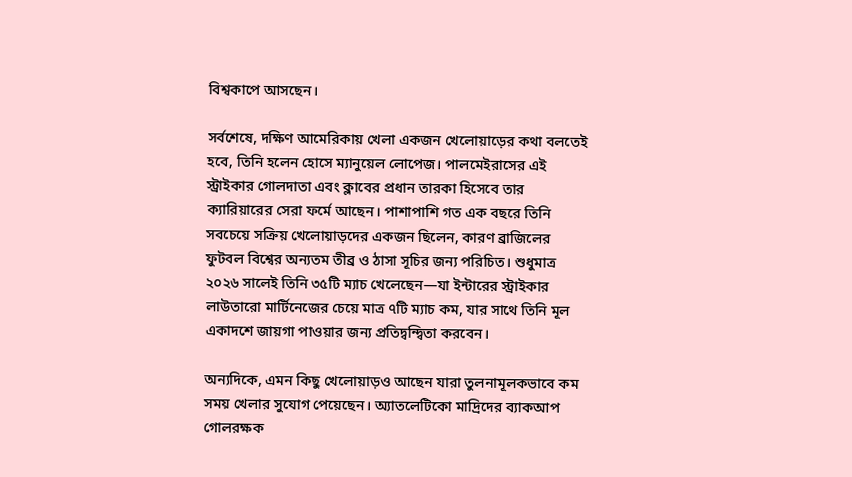বিশ্বকাপে আসছেন।

সর্বশেষে, দক্ষিণ আমেরিকায় খেলা একজন খেলোয়াড়ের কথা বলতেই হবে, তিনি হলেন হোসে ম্যানুয়েল লোপেজ। পালমেইরাসের এই স্ট্রাইকার গোলদাতা এবং ক্লাবের প্রধান তারকা হিসেবে তার ক্যারিয়ারের সেরা ফর্মে আছেন। পাশাপাশি গত এক বছরে তিনি সবচেয়ে সক্রিয় খেলোয়াড়দের একজন ছিলেন, কারণ ব্রাজিলের ফুটবল বিশ্বের অন্যতম তীব্র ও ঠাসা সূচির জন্য পরিচিত। শুধুমাত্র ২০২৬ সালেই তিনি ৩৫টি ম্যাচ খেলেছেন—যা ইন্টারের স্ট্রাইকার লাউতারো মার্টিনেজের চেয়ে মাত্র ৭টি ম্যাচ কম, যার সাথে তিনি মূল একাদশে জায়গা পাওয়ার জন্য প্রতিদ্বন্দ্বিতা করবেন।

অন্যদিকে, এমন কিছু খেলোয়াড়ও আছেন যারা তুলনামূলকভাবে কম সময় খেলার সুযোগ পেয়েছেন। অ্যাতলেটিকো মাদ্রিদের ব্যাকআপ গোলরক্ষক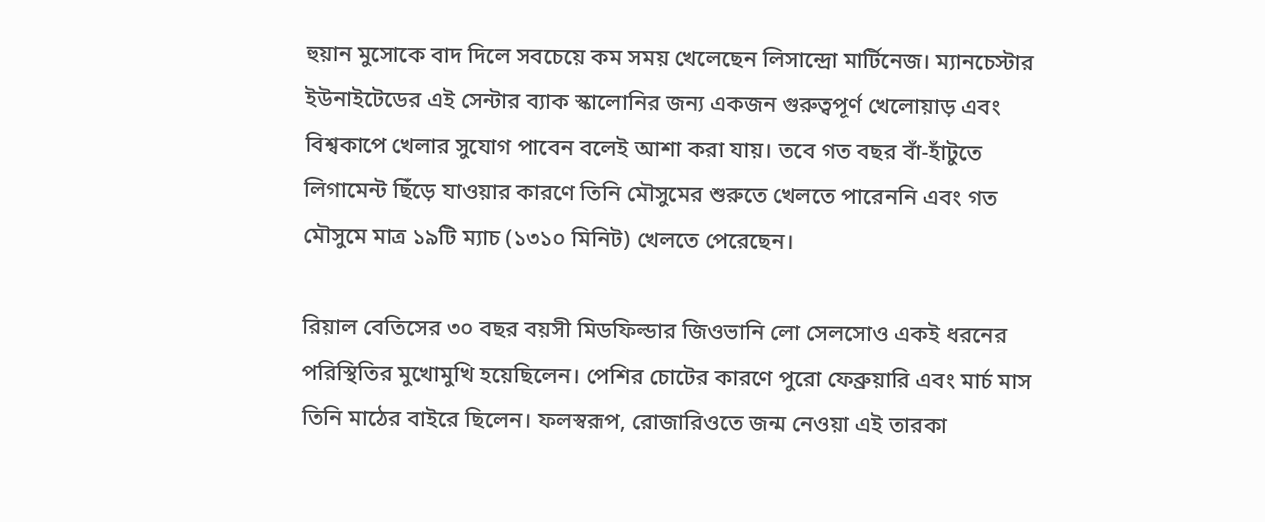হুয়ান মুসোকে বাদ দিলে সবচেয়ে কম সময় খেলেছেন লিসান্দ্রো মার্টিনেজ। ম্যানচেস্টার ইউনাইটেডের এই সেন্টার ব্যাক স্কালোনির জন্য একজন গুরুত্বপূর্ণ খেলোয়াড় এবং বিশ্বকাপে খেলার সুযোগ পাবেন বলেই আশা করা যায়। তবে গত বছর বাঁ-হাঁটুতে লিগামেন্ট ছিঁড়ে যাওয়ার কারণে তিনি মৌসুমের শুরুতে খেলতে পারেননি এবং গত মৌসুমে মাত্র ১৯টি ম্যাচ (১৩১০ মিনিট) খেলতে পেরেছেন।

রিয়াল বেতিসের ৩০ বছর বয়সী মিডফিল্ডার জিওভানি লো সেলসোও একই ধরনের পরিস্থিতির মুখোমুখি হয়েছিলেন। পেশির চোটের কারণে পুরো ফেব্রুয়ারি এবং মার্চ মাস তিনি মাঠের বাইরে ছিলেন। ফলস্বরূপ, রোজারিওতে জন্ম নেওয়া এই তারকা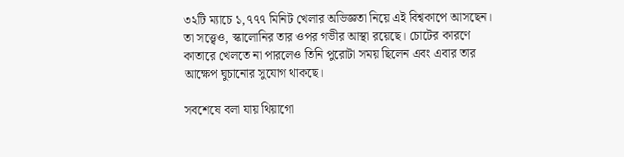৩২টি ম্যাচে ১,৭৭৭ মিনিট খেলার অভিজ্ঞতা নিয়ে এই বিশ্বকাপে আসছেন। তা সত্ত্বেও, স্কালোনির তার ওপর গভীর আস্থা রয়েছে। চোটের কারণে কাতারে খেলতে না পারলেও তিনি পুরোটা সময় ছিলেন এবং এবার তার আক্ষেপ ঘুচানোর সুযোগ থাকছে।

সবশেষে বলা যায় থিয়াগো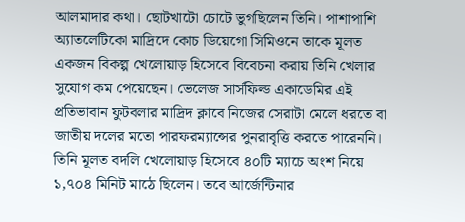আলমাদার কথা। ছোটখাটো চোটে ভুগছিলেন তিনি। পাশাপাশি অ্যাতলেটিকো মাদ্রিদে কোচ ডিয়েগো সিমিওনে তাকে মূলত একজন বিকল্প খেলোয়াড় হিসেবে বিবেচনা করায় তিনি খেলার সুযোগ কম পেয়েছেন। ভেলেজ সার্সফিল্ড একাডেমির এই প্রতিভাবান ফুটবলার মাদ্রিদ ক্লাবে নিজের সেরাটা মেলে ধরতে বা জাতীয় দলের মতো পারফরম্যান্সের পুনরাবৃত্তি করতে পারেননি। তিনি মূলত বদলি খেলোয়াড় হিসেবে ৪০টি ম্যাচে অংশ নিয়ে ১,৭০৪ মিনিট মাঠে ছিলেন। তবে আর্জেন্টিনার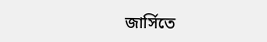জার্সিতে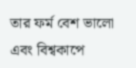তার ফর্ম বেশ ভালো এবং বিশ্বকাপে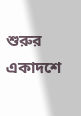শুরুর একাদশে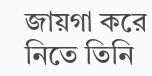জায়গা করে নিতে তিনি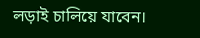লড়াই চালিয়ে যাবেন।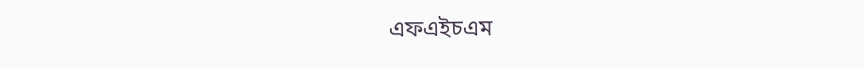এফএইচএম